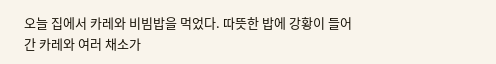오늘 집에서 카레와 비빔밥을 먹었다. 따뜻한 밥에 강황이 들어간 카레와 여러 채소가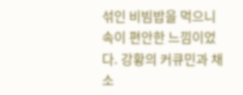섞인 비빔밥을 먹으니 속이 편안한 느낌이었다. 강황의 커큐민과 채소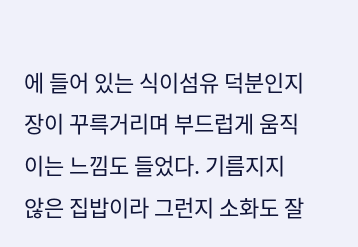에 들어 있는 식이섬유 덕분인지 장이 꾸륵거리며 부드럽게 움직이는 느낌도 들었다. 기름지지 않은 집밥이라 그런지 소화도 잘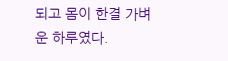되고 몸이 한결 가벼운 하루였다.